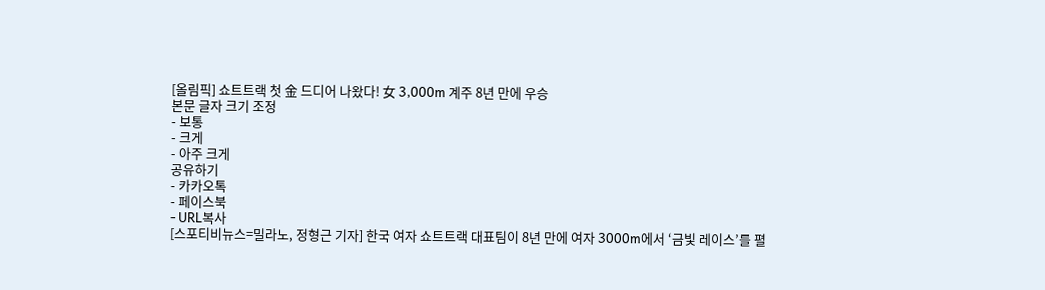[올림픽] 쇼트트랙 첫 金 드디어 나왔다! 女 3,000m 계주 8년 만에 우승
본문 글자 크기 조정
- 보통
- 크게
- 아주 크게
공유하기
- 카카오톡
- 페이스북
- URL복사
[스포티비뉴스=밀라노, 정형근 기자] 한국 여자 쇼트트랙 대표팀이 8년 만에 여자 3000m에서 ‘금빛 레이스’를 펼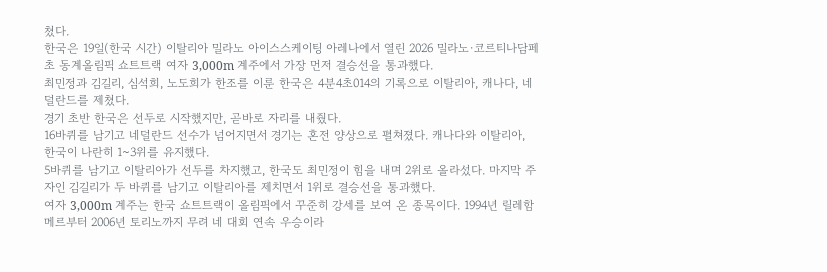쳤다.
한국은 19일(한국 시간) 이탈리아 밀라노 아이스스케이팅 아레나에서 열린 2026 밀라노·코르티나담페초 동계올림픽 쇼트트랙 여자 3,000m 계주에서 가장 먼저 결승선을 통과했다.
최민정과 김길리, 심석희, 노도희가 한조를 이룬 한국은 4분4초014의 기록으로 이탈리아, 캐나다, 네덜란드를 제쳤다.
경기 초반 한국은 선두로 시작했지만, 곧바로 자리를 내줬다.
16바퀴를 남기고 네덜란드 선수가 넘어지면서 경기는 혼전 양상으로 펼쳐졌다. 캐나다와 이탈리아, 한국이 나란히 1~3위를 유지했다.
5바퀴를 남기고 이탈리아가 선두를 차지했고, 한국도 최민정이 힘을 내며 2위로 올라섰다. 마지막 주자인 김길리가 두 바퀴를 남기고 이탈리아를 제치면서 1위로 결승선을 통과했다.
여자 3,000m 계주는 한국 쇼트트랙이 올림픽에서 꾸준히 강세를 보여 온 종목이다. 1994년 릴레함메르부터 2006년 토리노까지 무려 네 대회 연속 우승이라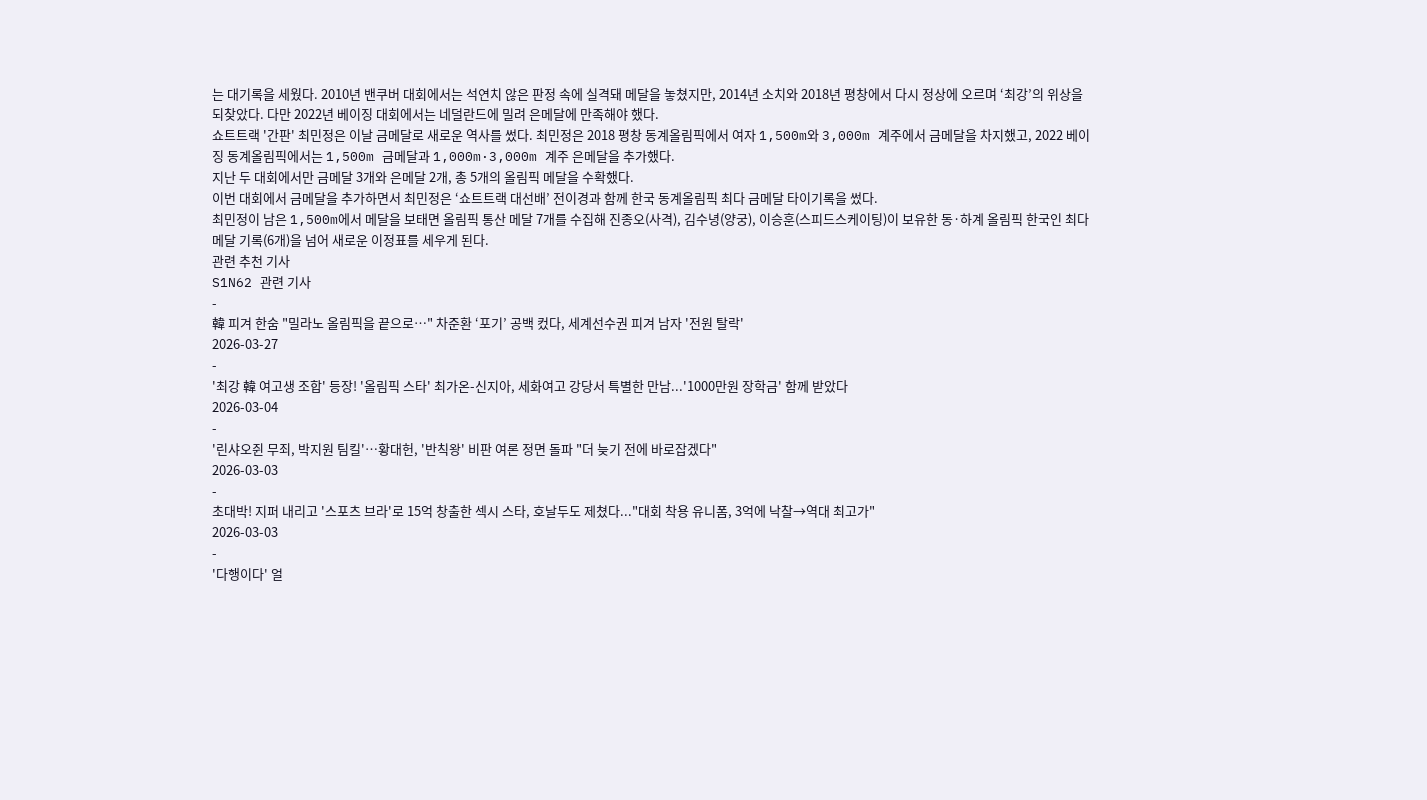는 대기록을 세웠다. 2010년 밴쿠버 대회에서는 석연치 않은 판정 속에 실격돼 메달을 놓쳤지만, 2014년 소치와 2018년 평창에서 다시 정상에 오르며 ‘최강’의 위상을 되찾았다. 다만 2022년 베이징 대회에서는 네덜란드에 밀려 은메달에 만족해야 했다.
쇼트트랙 '간판' 최민정은 이날 금메달로 새로운 역사를 썼다. 최민정은 2018 평창 동계올림픽에서 여자 1,500m와 3,000m 계주에서 금메달을 차지했고, 2022 베이징 동계올림픽에서는 1,500m 금메달과 1,000m·3,000m 계주 은메달을 추가했다.
지난 두 대회에서만 금메달 3개와 은메달 2개, 총 5개의 올림픽 메달을 수확했다.
이번 대회에서 금메달을 추가하면서 최민정은 ‘쇼트트랙 대선배’ 전이경과 함께 한국 동계올림픽 최다 금메달 타이기록을 썼다.
최민정이 남은 1,500m에서 메달을 보태면 올림픽 통산 메달 7개를 수집해 진종오(사격), 김수녕(양궁), 이승훈(스피드스케이팅)이 보유한 동·하계 올림픽 한국인 최다 메달 기록(6개)을 넘어 새로운 이정표를 세우게 된다.
관련 추천 기사
S1N62 관련 기사
-
韓 피겨 한숨 "밀라노 올림픽을 끝으로…" 차준환 ‘포기’ 공백 컸다, 세계선수권 피겨 남자 '전원 탈락'
2026-03-27
-
'최강 韓 여고생 조합' 등장! '올림픽 스타' 최가온-신지아, 세화여고 강당서 특별한 만남...'1000만원 장학금' 함께 받았다
2026-03-04
-
'린샤오쥔 무죄, 박지원 팀킬'…황대헌, '반칙왕' 비판 여론 정면 돌파 "더 늦기 전에 바로잡겠다"
2026-03-03
-
초대박! 지퍼 내리고 '스포츠 브라'로 15억 창출한 섹시 스타, 호날두도 제쳤다..."대회 착용 유니폼, 3억에 낙찰→역대 최고가"
2026-03-03
-
'다행이다' 얼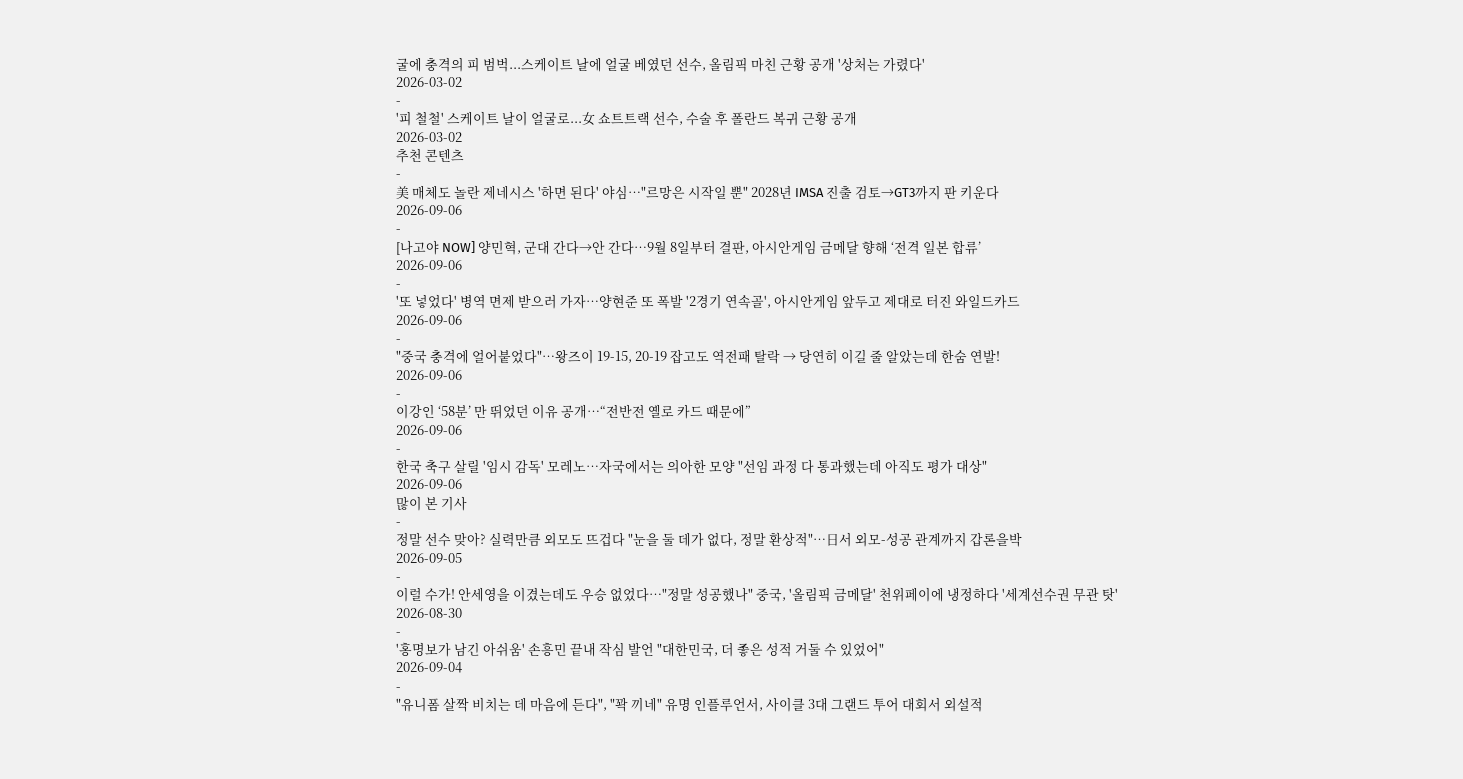굴에 충격의 피 범벅...스케이트 날에 얼굴 베였던 선수, 올림픽 마친 근황 공개 '상처는 가렸다'
2026-03-02
-
'피 철철' 스케이트 날이 얼굴로...女 쇼트트랙 선수, 수술 후 폴란드 복귀 근황 공개
2026-03-02
추천 콘텐츠
-
美 매체도 놀란 제네시스 '하면 된다' 야심…"르망은 시작일 뿐" 2028년 IMSA 진출 검토→GT3까지 판 키운다
2026-09-06
-
[나고야 NOW] 양민혁, 군대 간다→안 간다…9월 8일부터 결판, 아시안게임 금메달 향해 ‘전격 일본 합류’
2026-09-06
-
'또 넣었다' 병역 면제 받으러 가자…양현준 또 폭발 '2경기 연속골', 아시안게임 앞두고 제대로 터진 와일드카드
2026-09-06
-
"중국 충격에 얼어붙었다"…왕즈이 19-15, 20-19 잡고도 역전패 탈락 → 당연히 이길 줄 알았는데 한숨 연발!
2026-09-06
-
이강인 ‘58분’ 만 뛰었던 이유 공개…“전반전 옐로 카드 때문에”
2026-09-06
-
한국 축구 살릴 '임시 감독' 모레노…자국에서는 의아한 모양 "선임 과정 다 통과했는데 아직도 평가 대상"
2026-09-06
많이 본 기사
-
정말 선수 맞아? 실력만큼 외모도 뜨겁다 "눈을 둘 데가 없다, 정말 환상적"…日서 외모-성공 관계까지 갑론을박
2026-09-05
-
이럴 수가! 안세영을 이겼는데도 우승 없었다…"정말 성공했나" 중국, '올림픽 금메달' 천위페이에 냉정하다 '세계선수권 무관 탓'
2026-08-30
-
'홍명보가 남긴 아쉬움' 손흥민 끝내 작심 발언 "대한민국, 더 좋은 성적 거둘 수 있었어"
2026-09-04
-
"유니폼 살짝 비치는 데 마음에 든다", "꽉 끼네" 유명 인플루언서, 사이클 3대 그랜드 투어 대회서 외설적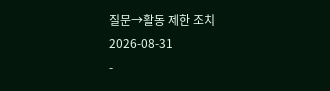질문→활동 제한 조치
2026-08-31
-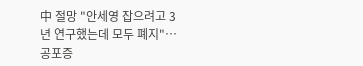中 절망 "안세영 잡으려고 3년 연구했는데 모두 폐지"… 공포증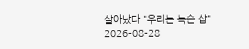살아났다 "우리는 녹슨 삽"
2026-08-28